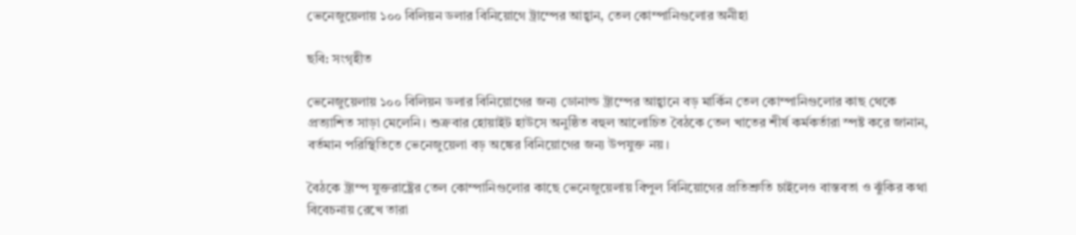ভেনেজুয়েলায় ১০০ বিলিয়ন ডলার বিনিয়োগে ট্রাম্পের আহ্বান, তেল কোম্পানিগুলোর অনীহা

ছবি: সংগৃহীত

ভেনেজুয়েলায় ১০০ বিলিয়ন ডলার বিনিয়োগের জন্য ডোনাল্ড ট্রাম্পের আহ্বানে বড় মার্কিন তেল কোম্পানিগুলোর কাছ থেকে প্রত্যাশিত সাড়া মেলেনি। শুক্রবার হোয়াইট হাউসে অনুষ্ঠিত বহুল আলোচিত বৈঠকে তেল খাতের শীর্ষ কর্মকর্তারা স্পষ্ট করে জানান, বর্তমান পরিস্থিতিতে ভেনেজুয়েলা বড় অঙ্কের বিনিয়োগের জন্য উপযুক্ত নয়।

বৈঠকে ট্রাম্প যুক্তরাষ্ট্রের তেল কোম্পানিগুলোর কাছে ভেনেজুয়েলায় বিপুল বিনিয়োগের প্রতিশ্রুতি চাইলেও বাস্তবতা ও ঝুঁকির কথা বিবেচনায় রেখে তারা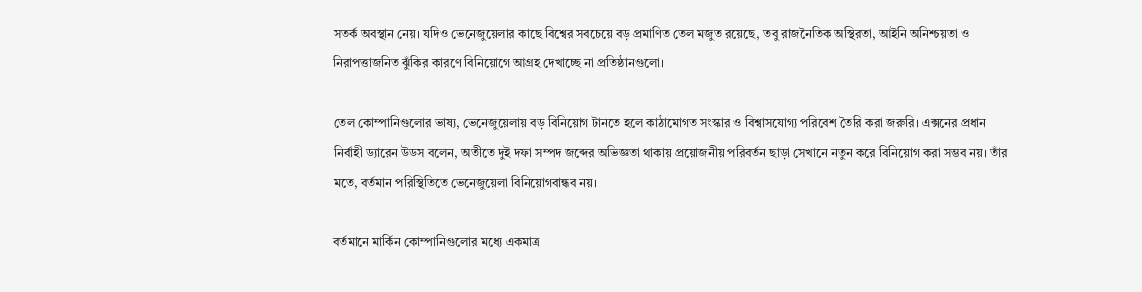সতর্ক অবস্থান নেয়। যদিও ভেনেজুয়েলার কাছে বিশ্বের সবচেয়ে বড় প্রমাণিত তেল মজুত রয়েছে, তবু রাজনৈতিক অস্থিরতা, আইনি অনিশ্চয়তা ও নিরাপত্তাজনিত ঝুঁকির কারণে বিনিয়োগে আগ্রহ দেখাচ্ছে না প্রতিষ্ঠানগুলো।

তেল কোম্পানিগুলোর ভাষ্য, ভেনেজুয়েলায় বড় বিনিয়োগ টানতে হলে কাঠামোগত সংস্কার ও বিশ্বাসযোগ্য পরিবেশ তৈরি করা জরুরি। এক্সনের প্রধান নির্বাহী ড্যারেন উডস বলেন, অতীতে দুই দফা সম্পদ জব্দের অভিজ্ঞতা থাকায় প্রয়োজনীয় পরিবর্তন ছাড়া সেখানে নতুন করে বিনিয়োগ করা সম্ভব নয়। তাঁর মতে, বর্তমান পরিস্থিতিতে ভেনেজুয়েলা বিনিয়োগবান্ধব নয়।

বর্তমানে মার্কিন কোম্পানিগুলোর মধ্যে একমাত্র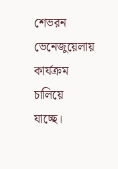শেভরন ভেনেজুয়েলায় কার্যক্রম চালিয়ে যাচ্ছে।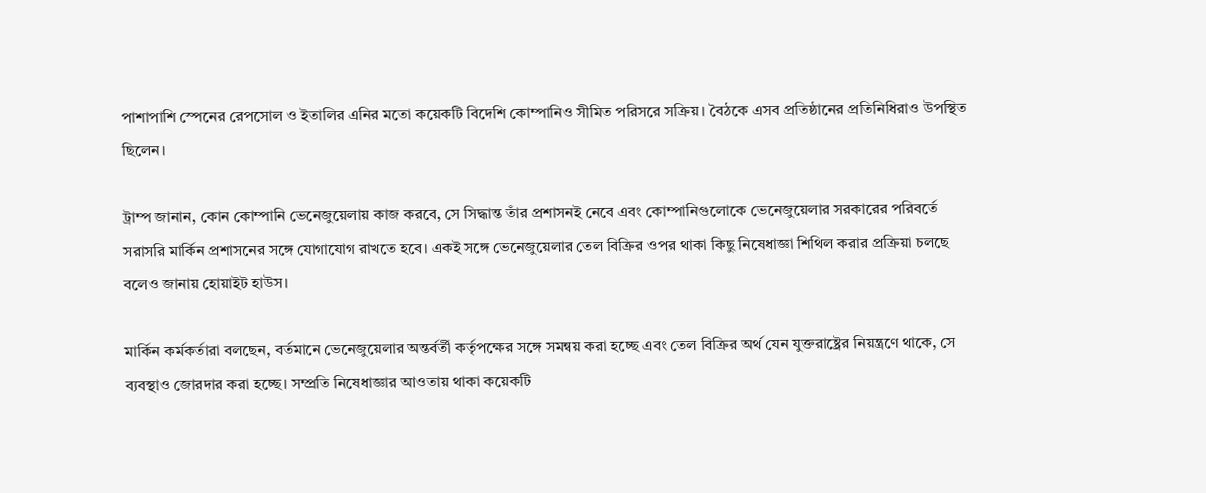পাশাপাশি স্পেনের রেপসোল ও ইতালির এনির মতো কয়েকটি বিদেশি কোম্পানিও সীমিত পরিসরে সক্রিয়। বৈঠকে এসব প্রতিষ্ঠানের প্রতিনিধিরাও উপস্থিত ছিলেন।

ট্রাম্প জানান, কোন কোম্পানি ভেনেজুয়েলায় কাজ করবে, সে সিদ্ধান্ত তাঁর প্রশাসনই নেবে এবং কোম্পানিগুলোকে ভেনেজুয়েলার সরকারের পরিবর্তে সরাসরি মার্কিন প্রশাসনের সঙ্গে যোগাযোগ রাখতে হবে। একই সঙ্গে ভেনেজুয়েলার তেল বিক্রির ওপর থাকা কিছু নিষেধাজ্ঞা শিথিল করার প্রক্রিয়া চলছে বলেও জানায় হোয়াইট হাউস।

মার্কিন কর্মকর্তারা বলছেন, বর্তমানে ভেনেজুয়েলার অন্তর্বর্তী কর্তৃপক্ষের সঙ্গে সমন্বয় করা হচ্ছে এবং তেল বিক্রির অর্থ যেন যুক্তরাষ্ট্রের নিয়ন্ত্রণে থাকে, সে ব্যবস্থাও জোরদার করা হচ্ছে। সম্প্রতি নিষেধাজ্ঞার আওতায় থাকা কয়েকটি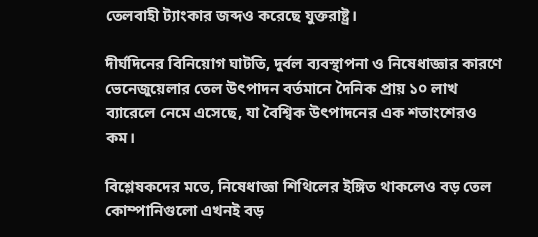তেলবাহী ট্যাংকার জব্দও করেছে যুক্তরাষ্ট্র।

দীর্ঘদিনের বিনিয়োগ ঘাটতি, দুর্বল ব্যবস্থাপনা ও নিষেধাজ্ঞার কারণে ভেনেজুয়েলার তেল উৎপাদন বর্তমানে দৈনিক প্রায় ১০ লাখ ব্যারেলে নেমে এসেছে, যা বৈশ্বিক উৎপাদনের এক শতাংশেরও কম।

বিশ্লেষকদের মতে, নিষেধাজ্ঞা শিথিলের ইঙ্গিত থাকলেও বড় তেল কোম্পানিগুলো এখনই বড়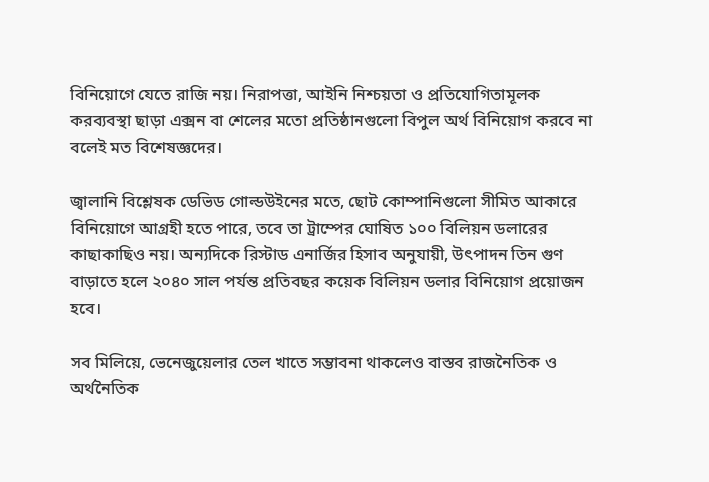বিনিয়োগে যেতে রাজি নয়। নিরাপত্তা, আইনি নিশ্চয়তা ও প্রতিযোগিতামূলক করব্যবস্থা ছাড়া এক্সন বা শেলের মতো প্রতিষ্ঠানগুলো বিপুল অর্থ বিনিয়োগ করবে না বলেই মত বিশেষজ্ঞদের।

জ্বালানি বিশ্লেষক ডেভিড গোল্ডউইনের মতে, ছোট কোম্পানিগুলো সীমিত আকারে বিনিয়োগে আগ্রহী হতে পারে, তবে তা ট্রাম্পের ঘোষিত ১০০ বিলিয়ন ডলারের কাছাকাছিও নয়। অন্যদিকে রিস্টাড এনার্জির হিসাব অনুযায়ী, উৎপাদন তিন গুণ বাড়াতে হলে ২০৪০ সাল পর্যন্ত প্রতিবছর কয়েক বিলিয়ন ডলার বিনিয়োগ প্রয়োজন হবে।

সব মিলিয়ে, ভেনেজুয়েলার তেল খাতে সম্ভাবনা থাকলেও বাস্তব রাজনৈতিক ও অর্থনৈতিক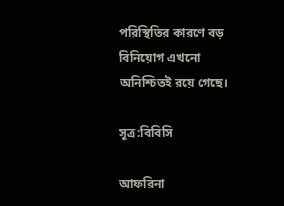পরিস্থিতির কারণে বড় বিনিয়োগ এখনো অনিশ্চিতই রয়ে গেছে।

সূত্র:বিবিসি

আফরিনা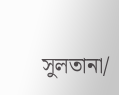সুলতানা/